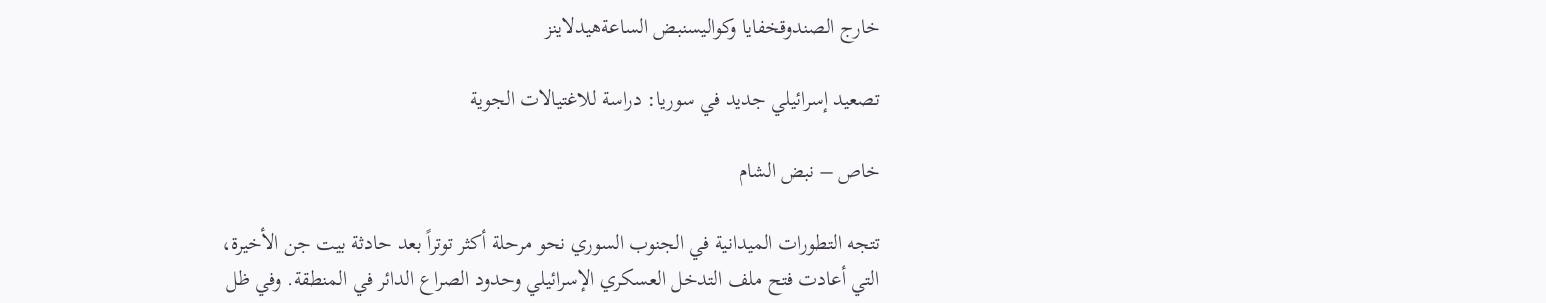خارج الصندوقخفايا وكواليسنبض الساعةهيدلاينز

تصعيد إسرائيلي جديد في سوريا: دراسة للاغتيالات الجوية

خاص – نبض الشام

تتجه التطورات الميدانية في الجنوب السوري نحو مرحلة أكثر توتراً بعد حادثة بيت جن الأخيرة، التي أعادت فتح ملف التدخل العسكري الإسرائيلي وحدود الصراع الدائر في المنطقة. وفي ظل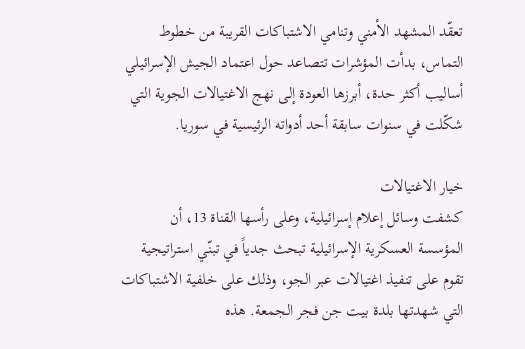تعقّد المشهد الأمني وتنامي الاشتباكات القريبة من خطوط التماس، بدأت المؤشرات تتصاعد حول اعتماد الجيش الإسرائيلي أساليب أكثر حدة، أبرزها العودة إلى نهج الاغتيالات الجوية التي شكّلت في سنوات سابقة أحد أدواته الرئيسية في سوريا.

خيار الاغتيالات
كشفت وسائل إعلام إسرائيلية، وعلى رأسها القناة 13، أن المؤسسة العسكرية الإسرائيلية تبحث جدياً في تبنّي استراتيجية تقوم على تنفيذ اغتيالات عبر الجو، وذلك على خلفية الاشتباكات التي شهدتها بلدة بيت جن فجر الجمعة. هذه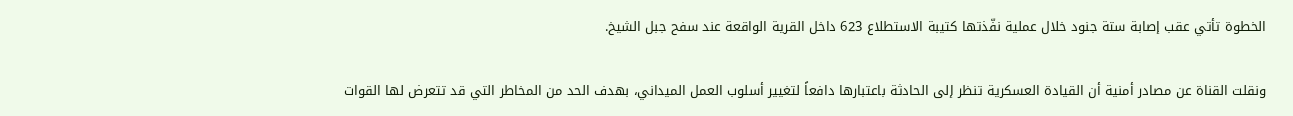الخطوة تأتي عقب إصابة ستة جنود خلال عملية نفّذتها كتيبة الاستطلاع 623 داخل القرية الواقعة عند سفح جبل الشيخ.

ونقلت القناة عن مصادر أمنية أن القيادة العسكرية تنظر إلى الحادثة باعتبارها دافعاً لتغيير أسلوب العمل الميداني، بهدف الحد من المخاطر التي قد تتعرض لها القوات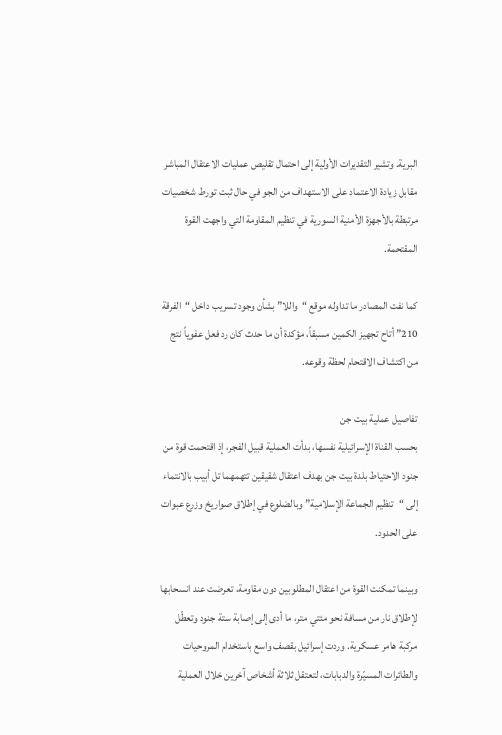البرية. وتشير التقديرات الأولية إلى احتمال تقليص عمليات الاعتقال المباشر مقابل زيادة الاعتماد على الاستهداف من الجو في حال ثبت تورط شخصيات مرتبطة بالأجهزة الأمنية السورية في تنظيم المقاومة التي واجهت القوة المقتحمة.

كما نفت المصادر ما تداوله موقع “واللا” بشأن وجود تسريب داخل “الفرقة 210” أتاح تجهيز الكمين مسبقاً، مؤكدة أن ما حدث كان رد فعل عفوياً نتج من اكتشاف الاقتحام لحظة وقوعه.

تفاصيل عملية بيت جن
بحسب القناة الإسرائيلية نفسها، بدأت العملية قبيل الفجر، إذ اقتحمت قوة من جنود الاحتياط بلدة بيت جن بهدف اعتقال شقيقين تتهمهما تل أبيب بالانتماء إلى “تنظيم الجماعة الإسلامية” وبالضلوع في إطلاق صواريخ وزرع عبوات على الحدود.

وبينما تمكنت القوة من اعتقال المطلوبين دون مقاومة، تعرضت عند انسحابها لإطلاق نار من مسافة نحو مئتي متر، ما أدى إلى إصابة ستة جنود وتعطّل مركبة هامر عسكرية. وردت إسرائيل بقصف واسع باستخدام المروحيات والطائرات المسيّرة والدبابات، لتعتقل ثلاثة أشخاص آخرين خلال العملية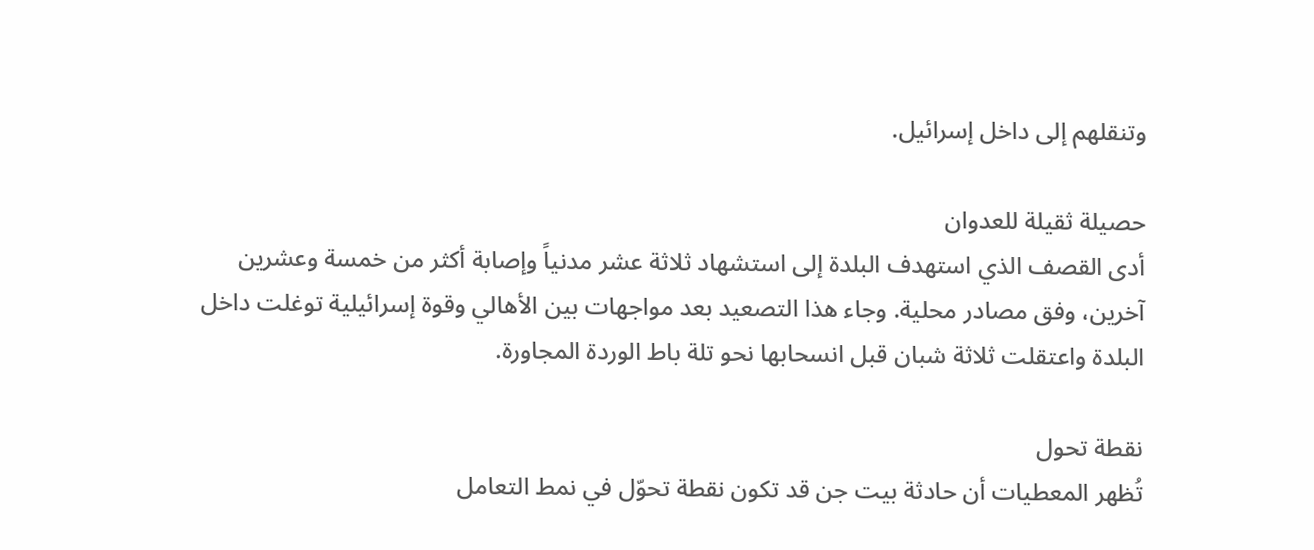وتنقلهم إلى داخل إسرائيل.

حصيلة ثقيلة للعدوان
أدى القصف الذي استهدف البلدة إلى استشهاد ثلاثة عشر مدنياً وإصابة أكثر من خمسة وعشرين آخرين، وفق مصادر محلية. وجاء هذا التصعيد بعد مواجهات بين الأهالي وقوة إسرائيلية توغلت داخل البلدة واعتقلت ثلاثة شبان قبل انسحابها نحو تلة باط الوردة المجاورة.

نقطة تحول
تُظهر المعطيات أن حادثة بيت جن قد تكون نقطة تحوّل في نمط التعامل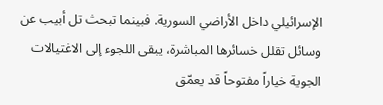الإسرائيلي داخل الأراضي السورية. فبينما تبحث تل أبيب عن وسائل تقلل خسائرها المباشرة، يبقى اللجوء إلى الاغتيالات الجوية خياراً مفتوحاً قد يعمّق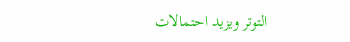التوتر ويزيد احتمالات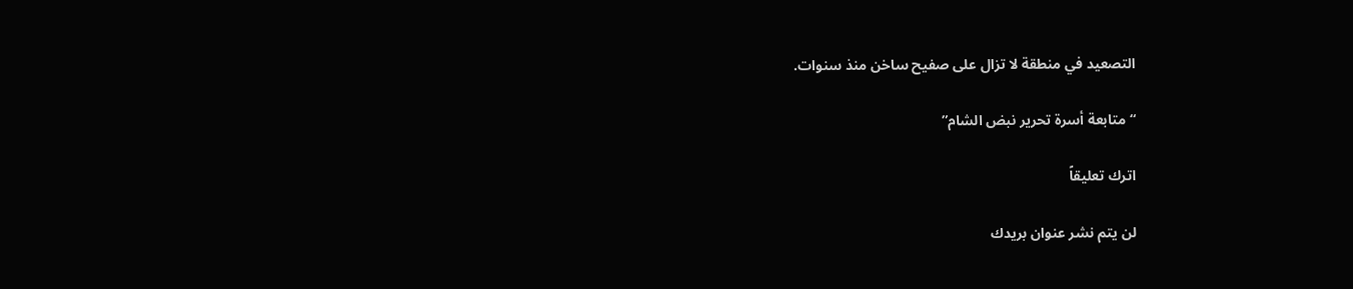التصعيد في منطقة لا تزال على صفيح ساخن منذ سنوات.

“متابعة أسرة تحرير نبض الشام”

اترك تعليقاً

لن يتم نشر عنوان بريدك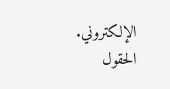الإلكتروني. الحقول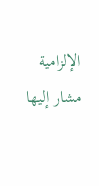الإلزامية مشار إليها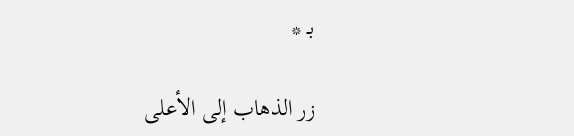بـ *

زر الذهاب إلى الأعلى